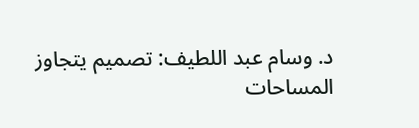د. وسام عبد اللطيف: تصميم يتجاوز المساحات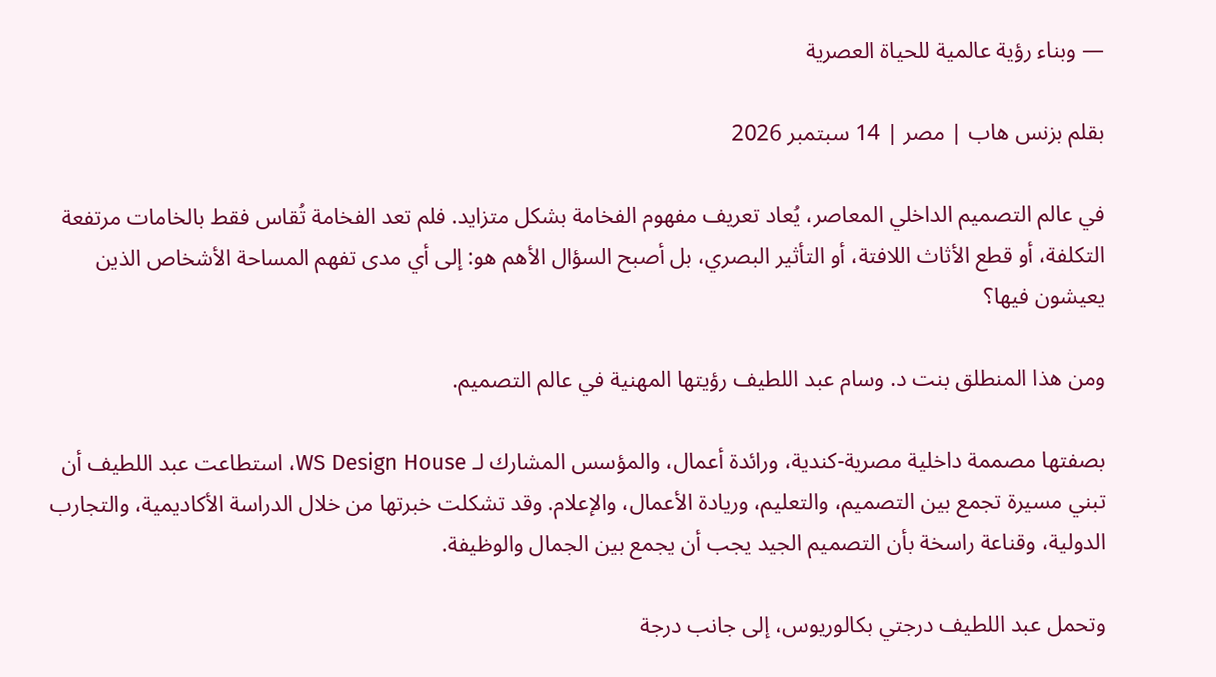— وبناء رؤية عالمية للحياة العصرية

بقلم بزنس هاب | مصر | 14 سبتمبر 2026

في عالم التصميم الداخلي المعاصر، يُعاد تعريف مفهوم الفخامة بشكل متزايد. فلم تعد الفخامة تُقاس فقط بالخامات مرتفعة التكلفة، أو قطع الأثاث اللافتة، أو التأثير البصري، بل أصبح السؤال الأهم هو: إلى أي مدى تفهم المساحة الأشخاص الذين يعيشون فيها؟

ومن هذا المنطلق بنت د. وسام عبد اللطيف رؤيتها المهنية في عالم التصميم.

بصفتها مصممة داخلية مصرية-كندية، ورائدة أعمال، والمؤسس المشارك لـ WS Design House، استطاعت عبد اللطيف أن تبني مسيرة تجمع بين التصميم، والتعليم، وريادة الأعمال، والإعلام. وقد تشكلت خبرتها من خلال الدراسة الأكاديمية، والتجارب الدولية، وقناعة راسخة بأن التصميم الجيد يجب أن يجمع بين الجمال والوظيفة.

وتحمل عبد اللطيف درجتي بكالوريوس، إلى جانب درجة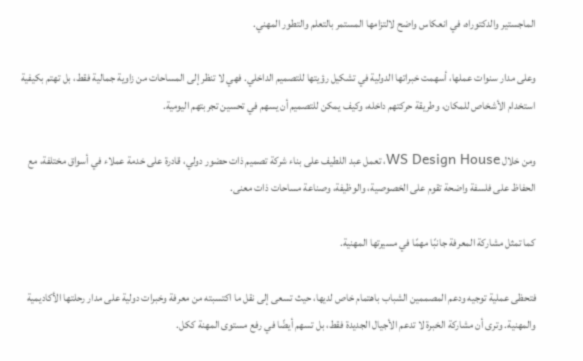الماجستير والدكتوراه، في انعكاس واضح لالتزامها المستمر بالتعلم والتطور المهني.

وعلى مدار سنوات عملها، أسهمت خبراتها الدولية في تشكيل رؤيتها للتصميم الداخلي. فهي لا تنظر إلى المساحات من زاوية جمالية فقط، بل تهتم بكيفية استخدام الأشخاص للمكان، وطريقة حركتهم داخله، وكيف يمكن للتصميم أن يسهم في تحسين تجربتهم اليومية.

ومن خلال WS Design House، تعمل عبد اللطيف على بناء شركة تصميم ذات حضور دولي، قادرة على خدمة عملاء في أسواق مختلفة، مع الحفاظ على فلسفة واضحة تقوم على الخصوصية، والوظيفة، وصناعة مساحات ذات معنى.

كما تمثل مشاركة المعرفة جانبًا مهمًا في مسيرتها المهنية.

فتحظى عملية توجيه ودعم المصممين الشباب باهتمام خاص لديها، حيث تسعى إلى نقل ما اكتسبته من معرفة وخبرات دولية على مدار رحلتها الأكاديمية والمهنية. وترى أن مشاركة الخبرة لا تدعم الأجيال الجديدة فقط، بل تسهم أيضًا في رفع مستوى المهنة ككل.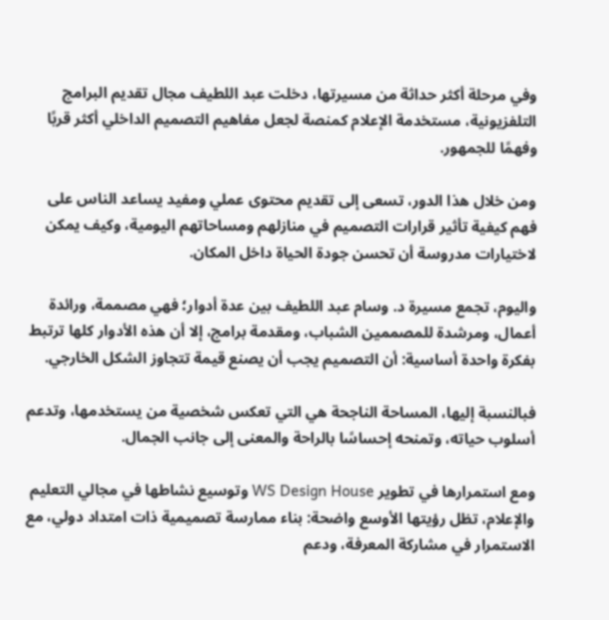وفي مرحلة أكثر حداثة من مسيرتها، دخلت عبد اللطيف مجال تقديم البرامج التلفزيونية، مستخدمة الإعلام كمنصة لجعل مفاهيم التصميم الداخلي أكثر قربًا وفهمًا للجمهور.

ومن خلال هذا الدور، تسعى إلى تقديم محتوى عملي ومفيد يساعد الناس على فهم كيفية تأثير قرارات التصميم في منازلهم ومساحاتهم اليومية، وكيف يمكن لاختيارات مدروسة أن تحسن جودة الحياة داخل المكان.

واليوم، تجمع مسيرة د. وسام عبد اللطيف بين عدة أدوار؛ فهي مصممة، ورائدة أعمال، ومرشدة للمصممين الشباب، ومقدمة برامج، إلا أن هذه الأدوار كلها ترتبط بفكرة واحدة أساسية: أن التصميم يجب أن يصنع قيمة تتجاوز الشكل الخارجي.

فبالنسبة إليها، المساحة الناجحة هي التي تعكس شخصية من يستخدمها، وتدعم أسلوب حياته، وتمنحه إحساسًا بالراحة والمعنى إلى جانب الجمال.

ومع استمرارها في تطوير WS Design House وتوسيع نشاطها في مجالي التعليم والإعلام، تظل رؤيتها الأوسع واضحة: بناء ممارسة تصميمية ذات امتداد دولي، مع الاستمرار في مشاركة المعرفة، ودعم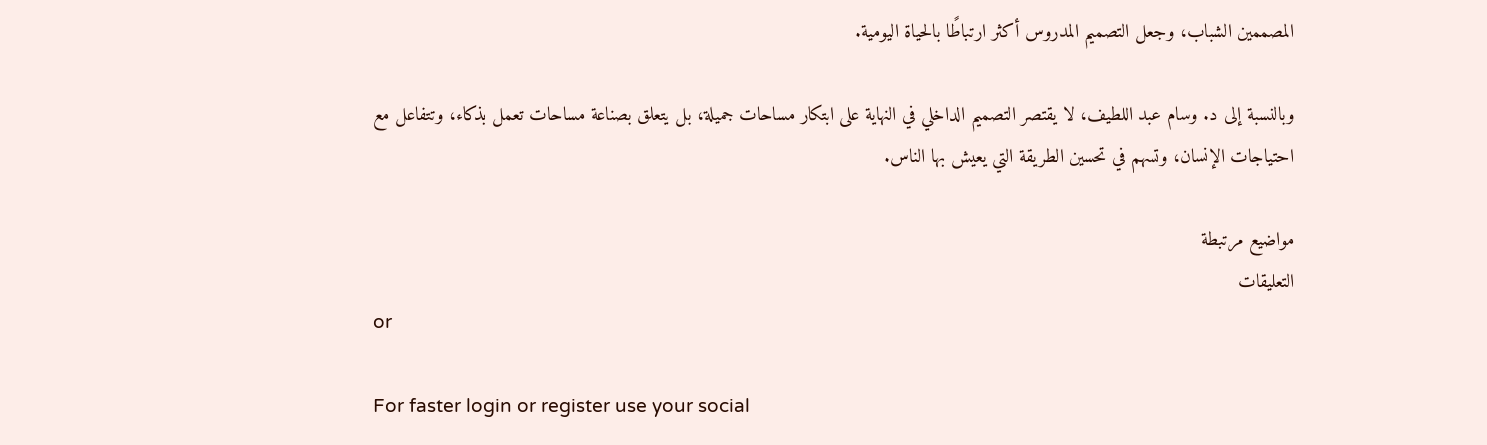المصممين الشباب، وجعل التصميم المدروس أكثر ارتباطًا بالحياة اليومية.

وبالنسبة إلى د. وسام عبد اللطيف، لا يقتصر التصميم الداخلي في النهاية على ابتكار مساحات جميلة، بل يتعلق بصناعة مساحات تعمل بذكاء، وتتفاعل مع احتياجات الإنسان، وتسهم في تحسين الطريقة التي يعيش بها الناس.

مواضيع مرتبطة
التعليقات
or

For faster login or register use your social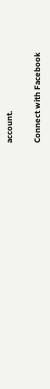account.

Connect with Facebook